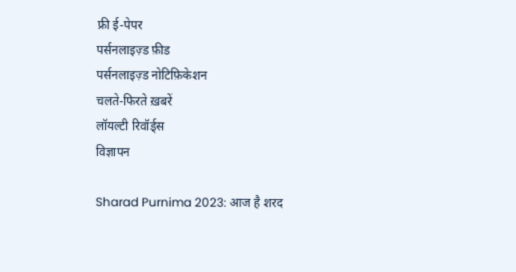फ्री ई-पेपर
पर्सनलाइज़्ड फ़ीड
पर्सनलाइज़्ड नोटिफ़िकेशन
चलते-फिरते ख़बरें
लॉयल्टी रिवॉर्ड्स
विज्ञापन

Sharad Purnima 2023: आज है शरद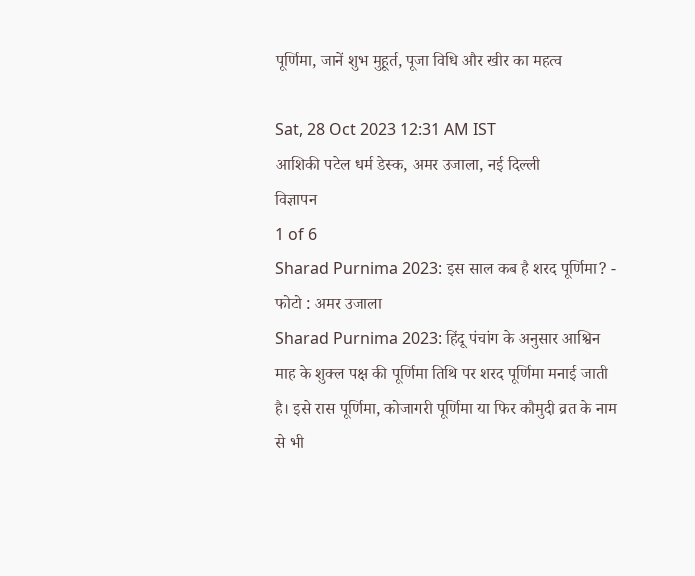पूर्णिमा, जानें शुभ मुहूर्त, पूजा विधि और खीर का महत्व

Sat, 28 Oct 2023 12:31 AM IST
आशिकी पटेल धर्म डेस्क, अमर उजाला, नई दिल्ली
विज्ञापन
1 of 6
Sharad Purnima 2023: इस साल कब है शरद पूर्णिमा? - फोटो : अमर उजाला
Sharad Purnima 2023: हिंदू पंचांग के अनुसार आश्विन माह के शुक्ल पक्ष की पूर्णिमा तिथि पर शरद पूर्णिमा मनाई जाती है। इसे रास पूर्णिमा, कोजागरी पूर्णिमा या फिर कौमुदी व्रत के नाम से भी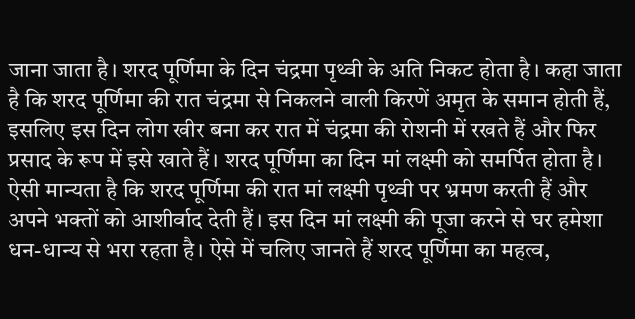जाना जाता है। शरद पूर्णिमा के दिन चंद्रमा पृथ्वी के अति निकट होता है। कहा जाता है कि शरद पूर्णिमा की रात चंद्रमा से निकलने वाली किरणें अमृत के समान होती हैं, इसलिए इस दिन लोग खीर बना कर रात में चंद्रमा की रोशनी में रखते हैं और फिर प्रसाद के रूप में इसे खाते हैं। शरद पूर्णिमा का दिन मां लक्ष्मी को समर्पित होता है। ऐसी मान्यता है कि शरद पूर्णिमा की रात मां लक्ष्मी पृथ्वी पर भ्रमण करती हैं और अपने भक्तों को आशीर्वाद देती हैं। इस दिन मां लक्ष्मी की पूजा करने से घर हमेशा धन-धान्य से भरा रहता है। ऐसे में चलिए जानते हैं शरद पूर्णिमा का महत्व,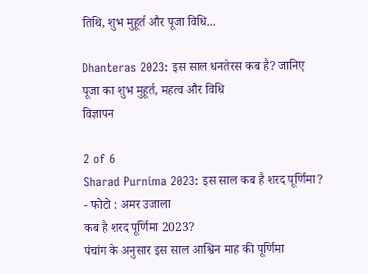तिथि, शुभ मुहूर्त और पूजा विधि...

Dhanteras 2023: इस साल धनतेरस कब है? जानिए पूजा का शुभ मुहूर्त, महत्व और विधि
विज्ञापन

2 of 6
Sharad Purnima 2023: इस साल कब है शरद पूर्णिमा? - फोटो : अमर उजाला
कब है शरद पूर्णिमा 2023?
पंचांग के अनुसार इस साल आश्विन माह की पूर्णिमा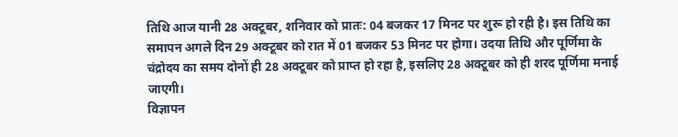तिथि आज यानी 28 अक्टूबर, शनिवार को प्रातः: 04 बजकर 17 मिनट पर शुरू हो रही है। इस तिथि का समापन अगले दिन 29 अक्टूबर को रात में 01 बजकर 53 मिनट पर होगा। उदया तिथि और पूर्णिमा के चंद्रोदय का समय दोनों ही 28 अक्टूबर को प्राप्त हो रहा है, इसलिए 28 अक्टूबर को ही शरद पूर्णिमा मनाई जाएगी।
विज्ञापन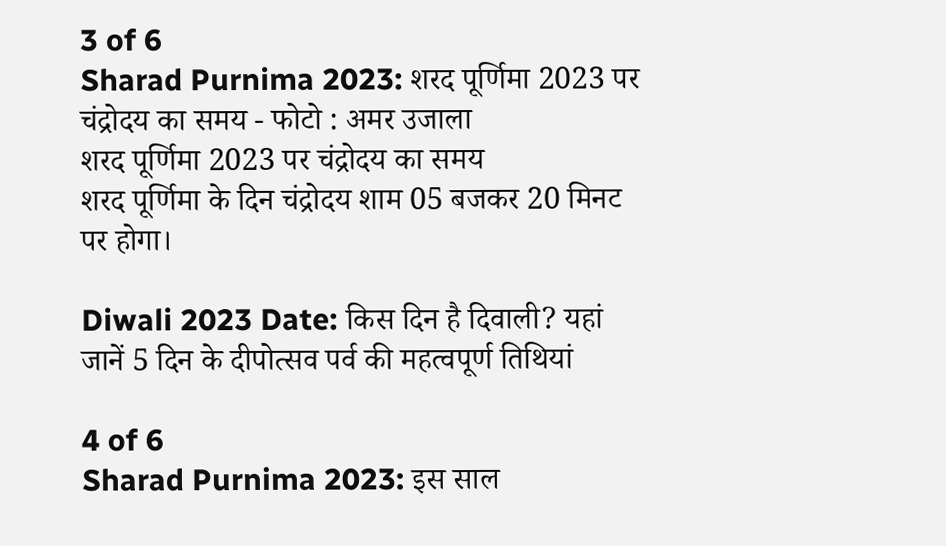3 of 6
Sharad Purnima 2023: शरद पूर्णिमा 2023 पर चंद्रोदय का समय - फोटो : अमर उजाला
शरद पूर्णिमा 2023 पर चंद्रोदय का समय
शरद पूर्णिमा के दिन चंद्रोदय शाम 05 बजकर 20 मिनट पर होगा।

Diwali 2023 Date: किस दिन है दिवाली? यहां जानें 5 दिन के दीपोत्सव पर्व की महत्वपूर्ण तिथियां

4 of 6
Sharad Purnima 2023: इस साल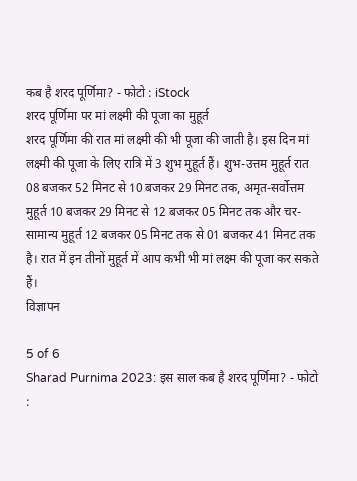कब है शरद पूर्णिमा? - फोटो : iStock
शरद पूर्णिमा पर मां लक्ष्मी की पूजा का मुहूर्त
शरद पूर्णिमा की रात मां लक्ष्मी की भी पूजा की जाती है। इस दिन मां लक्ष्मी की पूजा के लिए रात्रि में 3 शुभ मुहूर्त हैं। शुभ-उत्तम मुहूर्त रात 08 बजकर 52 मिनट से 10 बजकर 29 मिनट तक, अमृत-सर्वोत्तम मुहूर्त 10 बजकर 29 मिनट से 12 बजकर 05 मिनट तक और चर-सामान्य मुहूर्त 12 बजकर 05 मिनट तक से 01 बजकर 41 मिनट तक है। रात में इन तीनों मुहूर्त में आप कभी भी मां लक्ष्म की पूजा कर सकते हैं।
विज्ञापन

5 of 6
Sharad Purnima 2023: इस साल कब है शरद पूर्णिमा? - फोटो :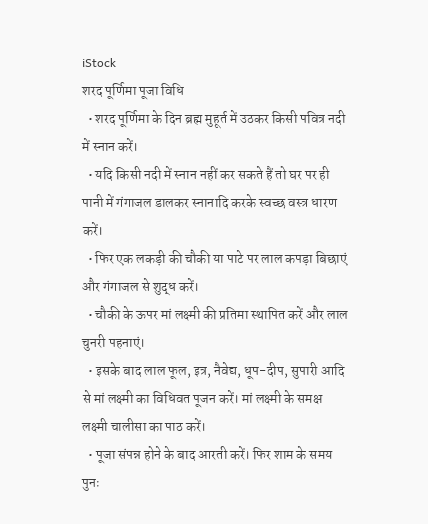iStock
शरद पूर्णिमा पूजा विधि
  • शरद पूर्णिमा के दिन ब्रह्म मुहूर्त में उठकर किसी पवित्र नदी में स्नान करें।
  • यदि किसी नदी में स्नान नहीं कर सकते हैं तो घर पर ही पानी में गंगाजल डालकर स्नानादि करके स्वच्छ वस्त्र धारण करें।
  • फिर एक लकड़ी की चौकी या पाटे पर लाल कपड़ा बिछाएं और गंगाजल से शुद्ध करें।
  • चौकी के ऊपर मां लक्ष्मी की प्रतिमा स्थापित करें और लाल चुनरी पहनाएं।
  • इसके बाद लाल फूल, इत्र, नैवेद्य, धूप-दीप, सुपारी आदि से मां लक्ष्मी का विधिवत पूजन करें। मां लक्ष्मी के समक्ष लक्ष्मी चालीसा का पाठ करें।
  • पूजा संपन्न होने के बाद आरती करें। फिर शाम के समय पुनः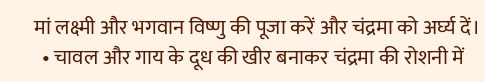मां लक्ष्मी और भगवान विष्णु की पूजा करें और चंद्रमा को अर्घ्य दें।
  • चावल और गाय के दूध की खीर बनाकर चंद्रमा की रोशनी में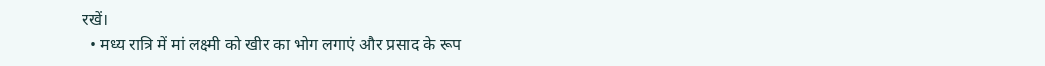रखें।
  • मध्य रात्रि में मां लक्ष्मी को खीर का भोग लगाएं और प्रसाद के रूप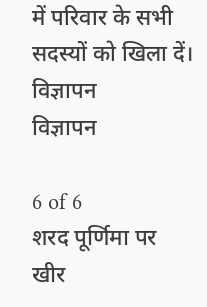में परिवार के सभी सदस्यों को खिला दें।
विज्ञापन
विज्ञापन

6 of 6
शरद पूर्णिमा पर खीर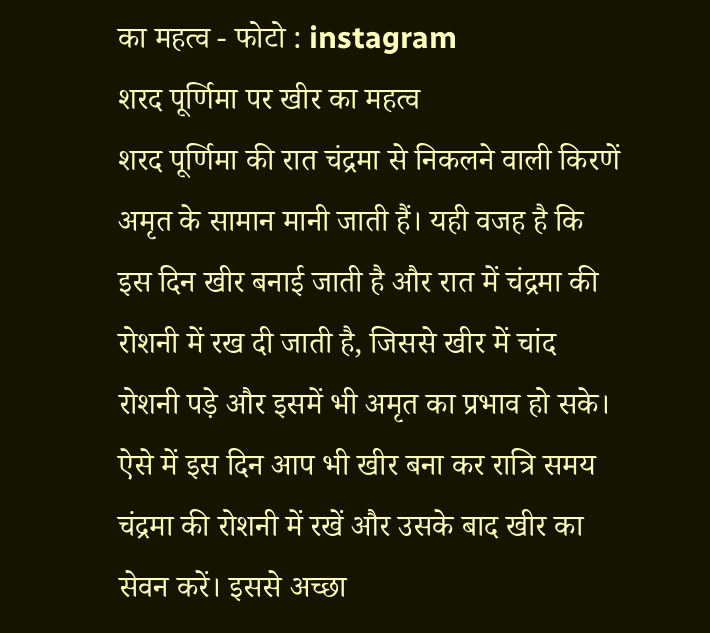का महत्व - फोटो : instagram
शरद पूर्णिमा पर खीर का महत्व
शरद पूर्णिमा की रात चंद्रमा से निकलने वाली किरणें अमृत के सामान मानी जाती हैं। यही वजह है कि इस दिन खीर बनाई जाती है और रात में चंद्रमा की रोशनी में रख दी जाती है, जिससे खीर में चांद रोशनी पड़े और इसमें भी अमृत का प्रभाव हो सके। ऐसे में इस दिन आप भी खीर बना कर रात्रि समय चंद्रमा की रोशनी में रखें और उसके बाद खीर का सेवन करें। इससे अच्छा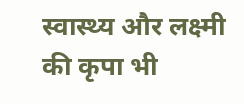स्वास्थ्य और लक्ष्मी की कृपा भी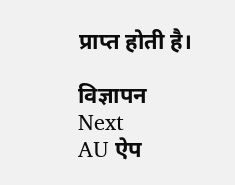प्राप्त होती है।

विज्ञापन
Next
AU ऐप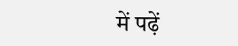में पढ़ें